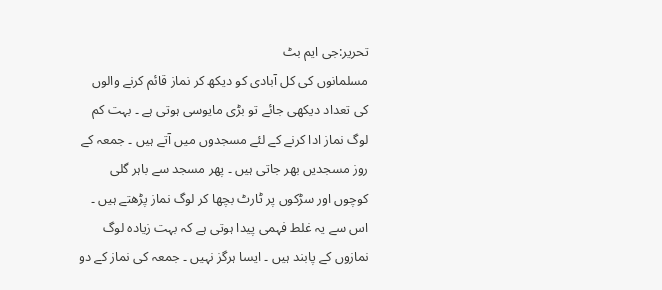تحریر:جی ایم بٹ
مسلمانوں کی کل آبادی کو دیکھ کر نماز قائم کرنے والوں کی تعداد دیکھی جائے تو بڑی مایوسی ہوتی ہے ۔ بہت کم لوگ نماز ادا کرنے کے لئے مسجدوں میں آتے ہیں ۔ جمعہ کے روز مسجدیں بھر جاتی ہیں ۔ پھر مسجد سے باہر گلی کوچوں اور سڑکوں پر ٹارٹ بچھا کر لوگ نماز پڑھتے ہیں ۔ اس سے یہ غلط فہمی پیدا ہوتی ہے کہ بہت زیادہ لوگ نمازوں کے پابند ہیں ۔ ایسا ہرگز نہیں ۔ جمعہ کی نماز کے دو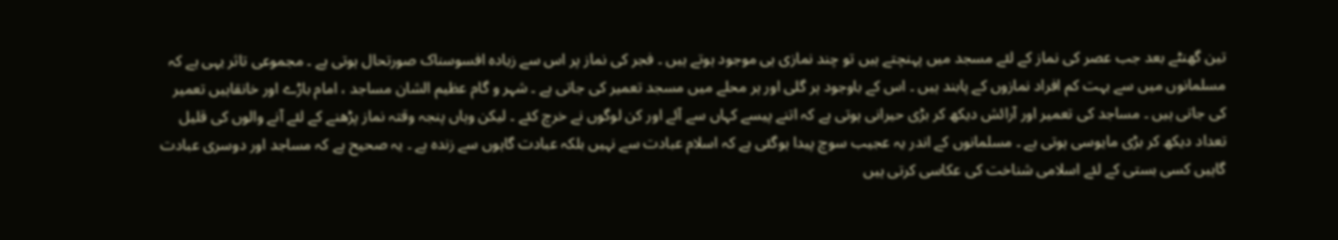تین گھنٹے بعد جب عصر کی نماز کے لئے مسجد میں پہنچتے ہیں تو چند نمازی ہی موجود ہوتے ہیں ۔ فجر کی نماز پر اس سے زیادہ افسوسناک صورتحال ہوتی ہے ۔ مجموعی تاثر یہی ہے کہ مسلمانوں میں سے بہت کم افراد نمازوں کے پابند ہیں ۔ اس کے باوجود ہر گلی اور ہر محلے میں مسجد تعمیر کی جاتی ہے ۔ شہر و گام عظیم الشان مساجد ، امام باڑے اور خانقاہیں تعمیر کی جاتی ہیں ۔ مساجد کی تعمیر اور آرائش دیکھ کر بڑی حیرانی ہوتی ہے کہ اتنے پیسے کہاں سے آئے اور کن لوگوں نے خرچ کئے ۔ لیکن وہاں پنجہ وقتہ نماز پڑھنے کے لئے آنے والوں کی قلیل تعداد دیکھ کر بڑی مایوسی ہوتی ہے ۔ مسلمانوں کے اندر یہ عجیب سوچ پیدا ہوگئی ہے کہ اسلام عبادت سے نہیں بلکہ عبادت گاہوں سے زندہ ہے ۔ یہ صحیح ہے کہ مساجد اور دوسری عبادت گاہیں کسی بستی کے لئے اسلامی شناخت کی عکاسی کرتی ہیں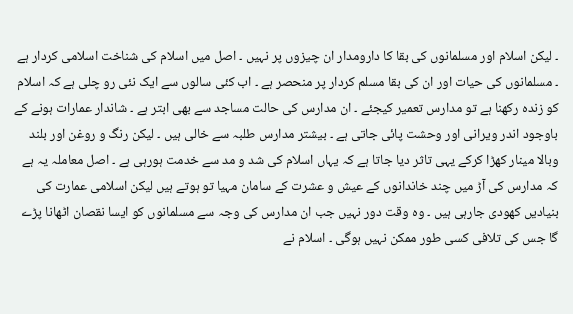۔ لیکن اسلام اور مسلمانوں کی بقا کا دارومدار ان چیزوں پر نہیں ۔ اصل میں اسلام کی شناخت اسلامی کردار ہے ۔ مسلمانوں کی حیات اور ان کی بقا مسلم کردار پر منحصر ہے ۔ اب کئی سالوں سے ایک نئی رو چلی ہے کہ اسلام کو زندہ رکھنا ہے تو مدارس تعمیر کیجئے ۔ ان مدارس کی حالت مساجد سے بھی ابتر ہے ۔ شاندار عمارات ہونے کے باوجود اندر ویرانی اور وحشت پائی جاتی ہے ۔ بیشتر مدارس طلبہ سے خالی ہیں ۔ لیکن رنگ و روغن اور بلند وبالا مینار کھڑا کرکے یہی تاثر دیا جاتا ہے کہ یہاں اسلام کی شد و مد سے خدمت ہورہی ہے ۔ اصل معاملہ یہ ہے کہ مدارس کی آڑ میں چند خاندانوں کے عیش و عشرت کے سامان مہیا تو ہوتے ہیں لیکن اسلامی عمارت کی بنیادیں کھودی جارہی ہیں ۔ وہ وقت دور نہیں جب ان مدارس کی وجہ سے مسلمانوں کو ایسا نقصان اٹھانا پڑے گا جس کی تلافی کسی طور ممکن نہیں ہوگی ۔ اسلام نے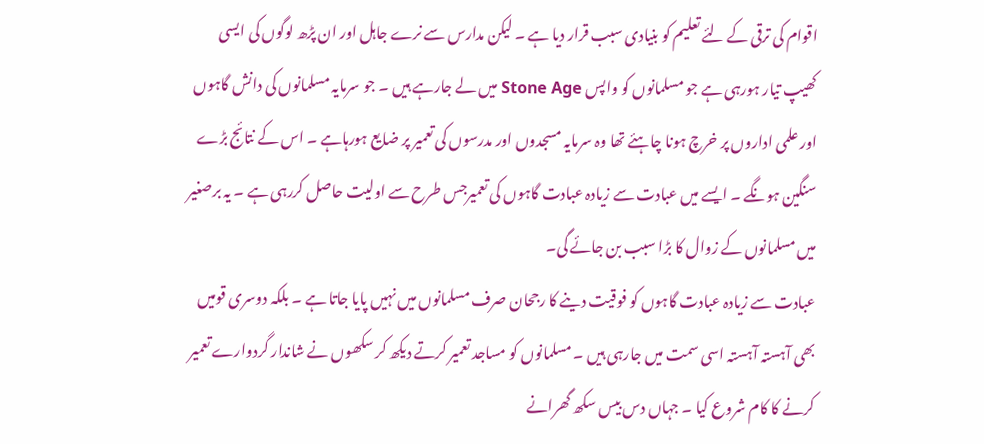اقوام کی ترقی کے لئے تعلیم کو بنیادی سبب قرار دیا ہے ۔ لیکن مدارس سے نرے جاہل اور ان پڑھ لوگوں کی ایسی کھیپ تیار ہورہی ہے جو مسلمانوں کو واپس Stone Age میں لے جارہے ہیں ۔ جو سرمایہ مسلمانوں کی دانش گاہوں اور علمی اداروں پر خرچ ہونا چاہئے تھا وہ سرمایہ مسجدوں اور مدرسوں کی تعمیر پر ضایع ہورہاہے ۔ اس کے نتائج بڑے سنگین ہونگے ۔ ایسے میں عبادت سے زیادہ عبادت گاہوں کی تعمیرجس طرح سے اولیت حاصل کررہی ہے ۔ یہ برصغیر میں مسلمانوں کے زوال کا بڑا سبب بن جائے گی۔
عبادت سے زیادہ عبادت گاہوں کو فوقیت دینے کا رجحان صرف مسلمانوں میں نہیں پایا جاتا ہے ۔ بلکہ دوسری قومیں بھی آہستہ آہستہ اسی سمت میں جارہی ہیں ۔ مسلمانوں کو مساجد تعمیر کرتے دیکھ کر سکھوں نے شاندار گردوارے تعمیر کرنے کا کام شروع کیا ۔ جہاں دس بیس سکھ گھرانے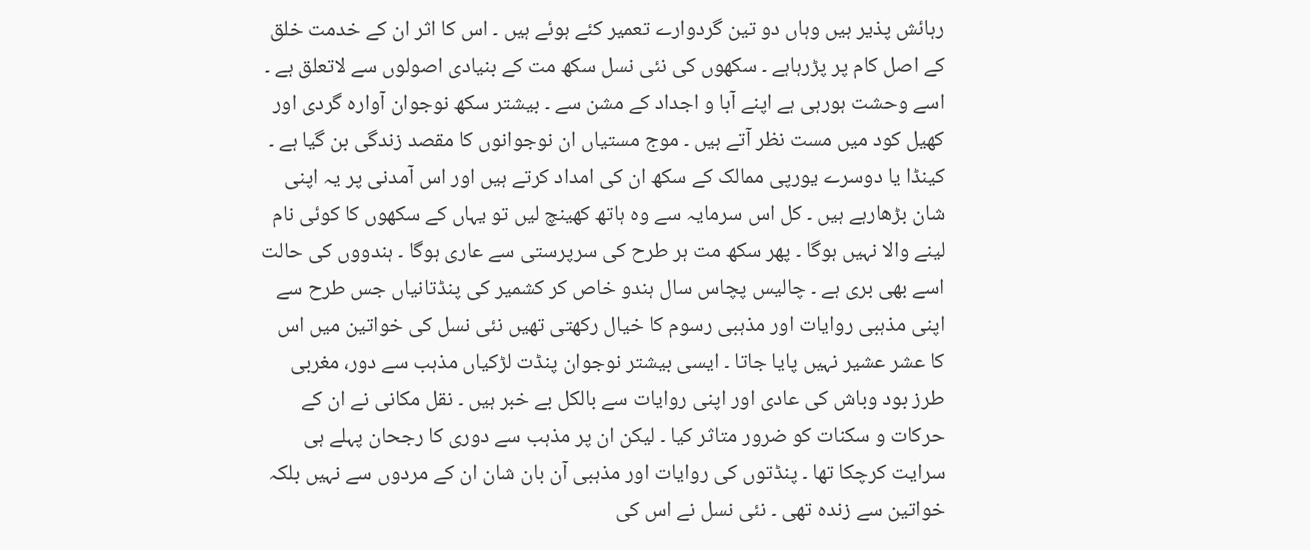رہائش پذیر ہیں وہاں دو تین گردوارے تعمیر کئے ہوئے ہیں ۔ اس کا اثر ان کے خدمت خلق کے اصل کام پر پڑرہاہے ۔ سکھوں کی نئی نسل سکھ مت کے بنیادی اصولوں سے لاتعلق ہے ۔ اسے وحشت ہورہی ہے اپنے آبا و اجداد کے مشن سے ۔ بیشتر سکھ نوجوان آوارہ گردی اور کھیل کود میں مست نظر آتے ہیں ۔ موج مستیاں ان نوجوانوں کا مقصد زندگی بن گیا ہے ۔ کینڈا یا دوسرے یورپی ممالک کے سکھ ان کی امداد کرتے ہیں اور اس آمدنی پر یہ اپنی شان بڑھارہے ہیں ۔ کل اس سرمایہ سے وہ ہاتھ کھینچ لیں تو یہاں کے سکھوں کا کوئی نام لینے والا نہیں ہوگا ۔ پھر سکھ مت ہر طرح کی سرپرستی سے عاری ہوگا ۔ ہندووں کی حالت اسے بھی بری ہے ۔ چالیس پچاس سال ہندو خاص کر کشمیر کی پنڈتانیاں جس طرح سے اپنی مذہبی روایات اور مذہبی رسوم کا خیال رکھتی تھیں نئی نسل کی خواتین میں اس کا عشر عشیر نہیں پایا جاتا ۔ ایسی بیشتر نوجوان پنڈت لڑکیاں مذہب سے دور، مغربی طرز بود وباش کی عادی اور اپنی روایات سے بالکل بے خبر ہیں ۔ نقل مکانی نے ان کے حرکات و سکنات کو ضرور متاثر کیا ۔ لیکن ان پر مذہب سے دوری کا رجحان پہلے ہی سرایت کرچکا تھا ۔ پنڈتوں کی روایات اور مذہبی آن بان شان ان کے مردوں سے نہیں بلکہ خواتین سے زندہ تھی ۔ نئی نسل نے اس کی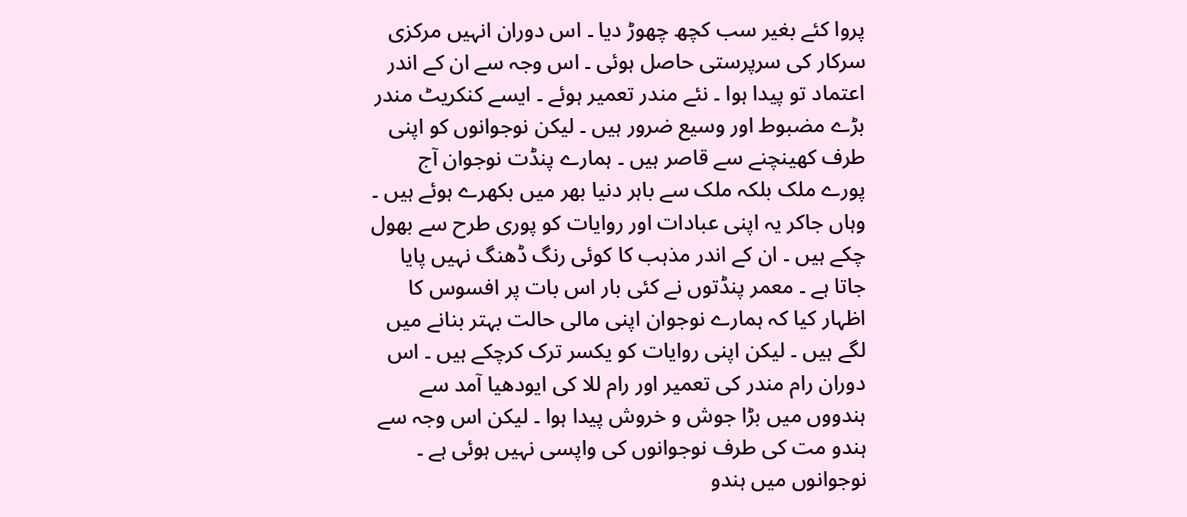پروا کئے بغیر سب کچھ چھوڑ دیا ۔ اس دوران انہیں مرکزی سرکار کی سرپرستی حاصل ہوئی ۔ اس وجہ سے ان کے اندر اعتماد تو پیدا ہوا ۔ نئے مندر تعمیر ہوئے ۔ ایسے کنکریٹ مندر بڑے مضبوط اور وسیع ضرور ہیں ۔ لیکن نوجوانوں کو اپنی طرف کھینچنے سے قاصر ہیں ۔ ہمارے پنڈت نوجوان آج پورے ملک بلکہ ملک سے باہر دنیا بھر میں بکھرے ہوئے ہیں ۔ وہاں جاکر یہ اپنی عبادات اور روایات کو پوری طرح سے بھول چکے ہیں ۔ ان کے اندر مذہب کا کوئی رنگ ڈھنگ نہیں پایا جاتا ہے ۔ معمر پنڈتوں نے کئی بار اس بات پر افسوس کا اظہار کیا کہ ہمارے نوجوان اپنی مالی حالت بہتر بنانے میں لگے ہیں ۔ لیکن اپنی روایات کو یکسر ترک کرچکے ہیں ۔ اس دوران رام مندر کی تعمیر اور رام للا کی ایودھیا آمد سے ہندووں میں بڑا جوش و خروش پیدا ہوا ۔ لیکن اس وجہ سے ہندو مت کی طرف نوجوانوں کی واپسی نہیں ہوئی ہے ۔ نوجوانوں میں ہندو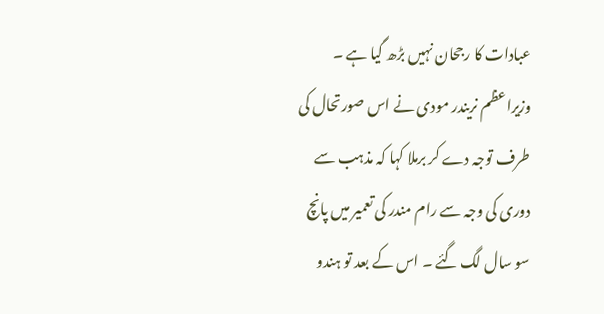عبادات کا رجحان نہیں بڑھ گیا ہے ۔ وزیراعظم نریندر مودی نے اس صورتحال کی طرف توجہ دے کر برملا کہا کہ مذہب سے دوری کی وجہ سے رام مندر کی تعمیر میں پانچ سو سال لگ گئے ۔ اس کے بعد تو ہندو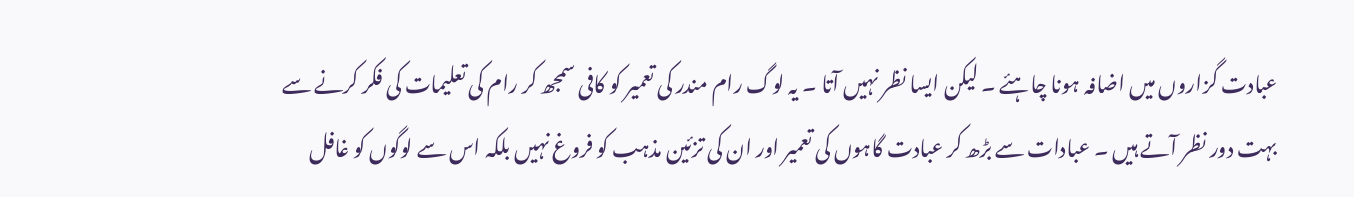عبادت گزاروں میں اضافہ ہونا چاہئے ۔ لیکن ایسا نظر نہیں آتا ۔ یہ لوگ رام مندر کی تعمیر کو کافی سمجھ کر رام کی تعلیمات کی فکر کرنے سے بہت دور نظر آتے ہیں ۔ عبادات سے بڑھ کر عبادت گاہوں کی تعمیر اور ان کی تزئین مذہب کو فروغ نہیں بلکہ اس سے لوگوں کو غافل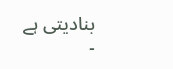بنادیتی ہے ۔